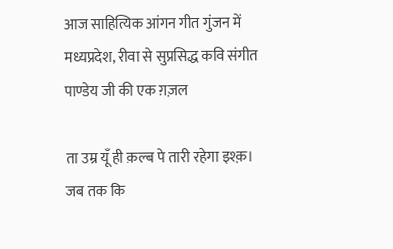आज साहित्यिक आंगन गीत गुंजन में मध्यप्रदेश, रीवा से सुप्रसिद्ध कवि संगीत पाण्डेय जी की एक ग़ज़ल

ता उम्र यूँ ही क़ल्ब पे तारी रहेगा इश्क़।
जब तक कि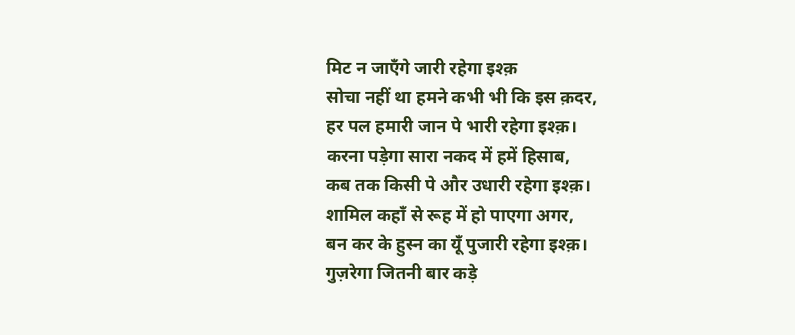मिट न जाएँगे जारी रहेगा इश्क़
सोचा नहीं था हमने कभी भी कि इस क़दर,
हर पल हमारी जान पे भारी रहेगा इश्क़।
करना पड़ेगा सारा नकद में हमें हिसाब,
कब तक किसी पे और उधारी रहेगा इश्क़।
शामिल कहाँ से रूह में हो पाएगा अगर,
बन कर के हुस्न का यूँ पुजारी रहेगा इश्क़।
गुज़रेगा जितनी बार कड़े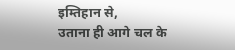इम्तिहान से,
उताना ही आगे चल के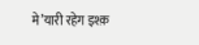मे’यारी रहेग इश्क़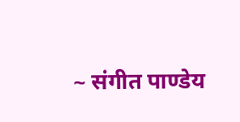~ संगीत पाण्डेय